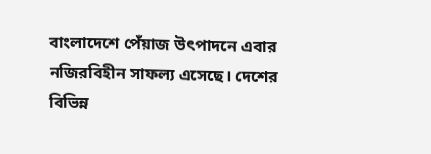বাংলাদেশে পেঁয়াজ উৎপাদনে এবার নজিরবিহীন সাফল্য এসেছে। দেশের বিভিন্ন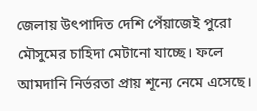জেলায় উৎপাদিত দেশি পেঁয়াজেই পুরো মৌসুমের চাহিদা মেটানো যাচ্ছে। ফলে আমদানি নির্ভরতা প্রায় শূন্যে নেমে এসেছে।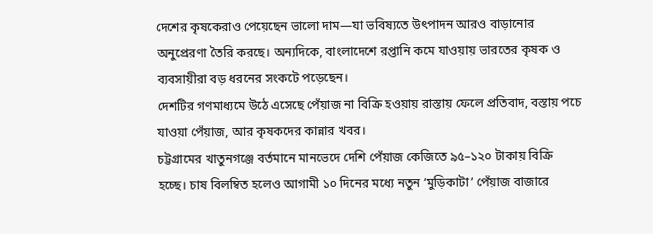দেশের কৃষকেরাও পেয়েছেন ভালো দাম—যা ভবিষ্যতে উৎপাদন আরও বাড়ানোর অনুপ্রেরণা তৈরি করছে। অন্যদিকে, বাংলাদেশে রপ্তানি কমে যাওয়ায় ভারতের কৃষক ও ব্যবসায়ীরা বড় ধরনের সংকটে পড়েছেন।
দেশটির গণমাধ্যমে উঠে এসেছে পেঁয়াজ না বিক্রি হওয়ায় রাস্তায় ফেলে প্রতিবাদ, বস্তায় পচে যাওয়া পেঁয়াজ, আর কৃষকদের কান্নার খবর।
চট্টগ্রামের খাতুনগঞ্জে বর্তমানে মানভেদে দেশি পেঁয়াজ কেজিতে ৯৫–১২০ টাকায় বিক্রি হচ্ছে। চাষ বিলম্বিত হলেও আগামী ১০ দিনের মধ্যে নতুন ‘মুড়িকাটা’ পেঁয়াজ বাজারে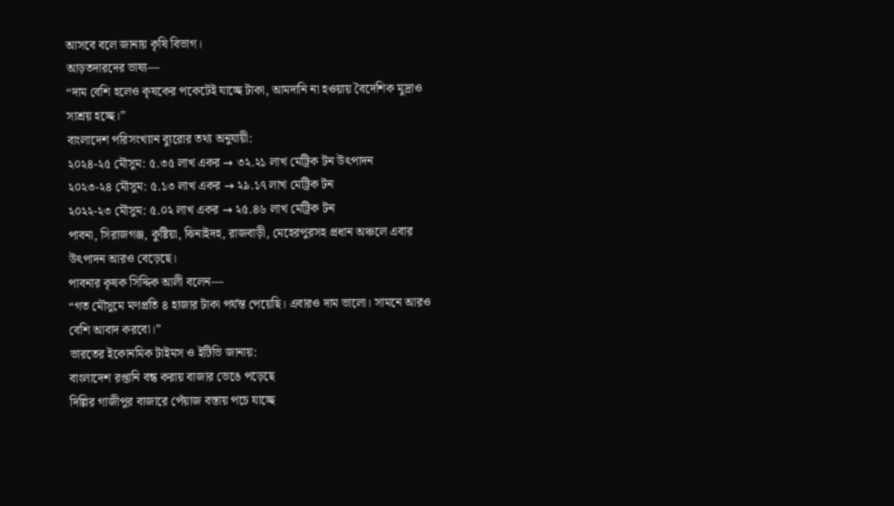আসবে বলে জানায় কৃষি বিভাগ।
আড়তদারদের ভাষ্য—
“দাম বেশি হলেও কৃষকের পকেটেই যাচ্ছে টাকা, আমদানি না হওয়ায় বৈদেশিক মুদ্রাও সাশ্রয় হচ্ছে।”
বাংলাদেশ পরিসংখ্যান ব্যুরোর তথ্য অনুযায়ী:
২০২৪-২৫ মৌসুম: ৫.৩৫ লাখ একর → ৩২.২১ লাখ মেট্রিক টন উৎপাদন
২০২৩-২৪ মৌসুম: ৫.১৩ লাখ একর → ২৯.১৭ লাখ মেট্রিক টন
২০২২-২৩ মৌসুম: ৫.০২ লাখ একর → ২৫.৪৬ লাখ মেট্রিক টন
পাবনা, সিরাজগঞ্জ, কুষ্টিয়া, ঝিনাইদহ, রাজবাড়ী, মেহেরপুরসহ প্রধান অঞ্চলে এবার উৎপাদন আরও বেড়েছে।
পাবনার কৃষক সিদ্দিক আলী বলেন—
“গত মৌসুমে মণপ্রতি ৪ হাজার টাকা পর্যন্ত পেয়েছি। এবারও দাম ভালো। সামনে আরও বেশি আবাদ করবো।”
ভারতের ইকোনমিক টাইমস ও ইটিভি জানায়:
বাংলাদেশ রপ্তানি বন্ধ করায় বাজার ভেঙে পড়েছে
দিল্লির গাজীপুর বাজারে পেঁয়াজ বস্তায় পচে যাচ্ছে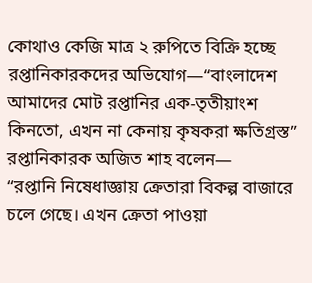কোথাও কেজি মাত্র ২ রুপিতে বিক্রি হচ্ছে
রপ্তানিকারকদের অভিযোগ—“বাংলাদেশ আমাদের মোট রপ্তানির এক-তৃতীয়াংশ কিনতো, এখন না কেনায় কৃষকরা ক্ষতিগ্রস্ত”
রপ্তানিকারক অজিত শাহ বলেন—
“রপ্তানি নিষেধাজ্ঞায় ক্রেতারা বিকল্প বাজারে চলে গেছে। এখন ক্রেতা পাওয়া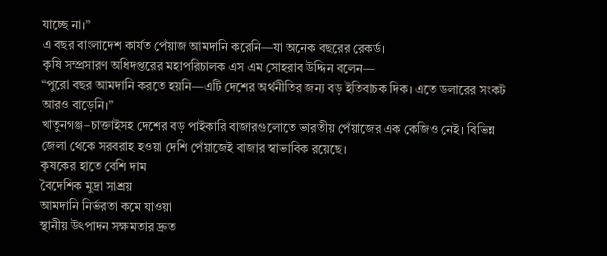যাচ্ছে না।”
এ বছর বাংলাদেশ কার্যত পেঁয়াজ আমদানি করেনি—যা অনেক বছরের রেকর্ড।
কৃষি সম্প্রসারণ অধিদপ্তরের মহাপরিচালক এস এম সোহরাব উদ্দিন বলেন—
“পুরো বছর আমদানি করতে হয়নি—এটি দেশের অর্থনীতির জন্য বড় ইতিবাচক দিক। এতে ডলারের সংকট আরও বাড়েনি।”
খাতুনগঞ্জ–চাক্তাইসহ দেশের বড় পাইকারি বাজারগুলোতে ভারতীয় পেঁয়াজের এক কেজিও নেই। বিভিন্ন জেলা থেকে সরবরাহ হওয়া দেশি পেঁয়াজেই বাজার স্বাভাবিক রয়েছে।
কৃষকের হাতে বেশি দাম
বৈদেশিক মুদ্রা সাশ্রয়
আমদানি নির্ভরতা কমে যাওয়া
স্থানীয় উৎপাদন সক্ষমতার দ্রুত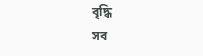বৃদ্ধি
সব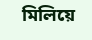মিলিয়ে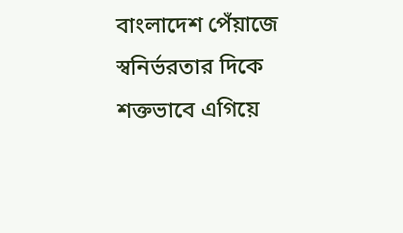বাংলাদেশ পেঁয়াজে স্বনির্ভরতার দিকে শক্তভাবে এগিয়ে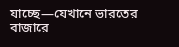যাচ্ছে—যেখানে ভারতের বাজারে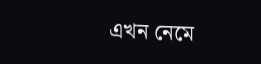এখন নেমে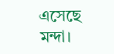এসেছে মন্দা।